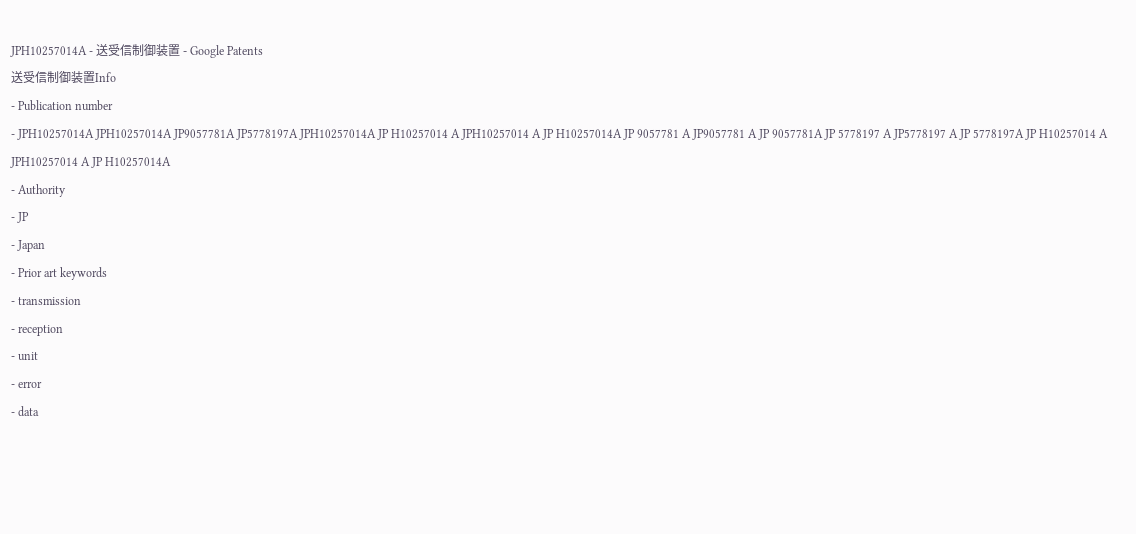JPH10257014A - 送受信制御装置 - Google Patents
送受信制御装置Info
- Publication number
- JPH10257014A JPH10257014A JP9057781A JP5778197A JPH10257014A JP H10257014 A JPH10257014 A JP H10257014A JP 9057781 A JP9057781 A JP 9057781A JP 5778197 A JP5778197 A JP 5778197A JP H10257014 A JPH10257014 A JP H10257014A
- Authority
- JP
- Japan
- Prior art keywords
- transmission
- reception
- unit
- error
- data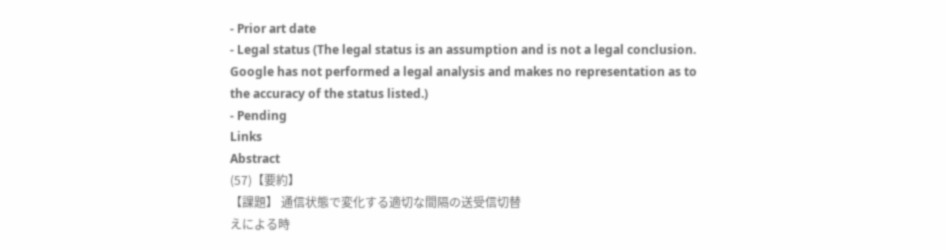- Prior art date
- Legal status (The legal status is an assumption and is not a legal conclusion. Google has not performed a legal analysis and makes no representation as to the accuracy of the status listed.)
- Pending
Links
Abstract
(57)【要約】
【課題】 通信状態で変化する適切な間隔の送受信切替
えによる時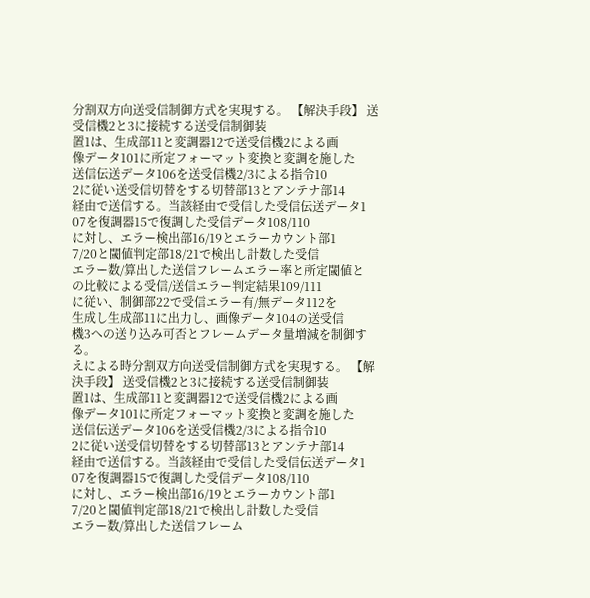分割双方向送受信制御方式を実現する。 【解決手段】 送受信機2と3に接続する送受信制御装
置1は、生成部11と変調器12で送受信機2による画
像データ101に所定フォーマット変換と変調を施した
送信伝送データ106を送受信機2/3による指令10
2に従い送受信切替をする切替部13とアンテナ部14
経由で送信する。当該経由で受信した受信伝送データ1
07を復調器15で復調した受信データ108/110
に対し、エラー検出部16/19とエラーカウント部1
7/20と閾値判定部18/21で検出し計数した受信
エラー数/算出した送信フレームエラー率と所定閾値と
の比較による受信/送信エラー判定結果109/111
に従い、制御部22で受信エラー有/無データ112を
生成し生成部11に出力し、画像データ104の送受信
機3への送り込み可否とフレームデータ量増減を制御す
る。
えによる時分割双方向送受信制御方式を実現する。 【解決手段】 送受信機2と3に接続する送受信制御装
置1は、生成部11と変調器12で送受信機2による画
像データ101に所定フォーマット変換と変調を施した
送信伝送データ106を送受信機2/3による指令10
2に従い送受信切替をする切替部13とアンテナ部14
経由で送信する。当該経由で受信した受信伝送データ1
07を復調器15で復調した受信データ108/110
に対し、エラー検出部16/19とエラーカウント部1
7/20と閾値判定部18/21で検出し計数した受信
エラー数/算出した送信フレーム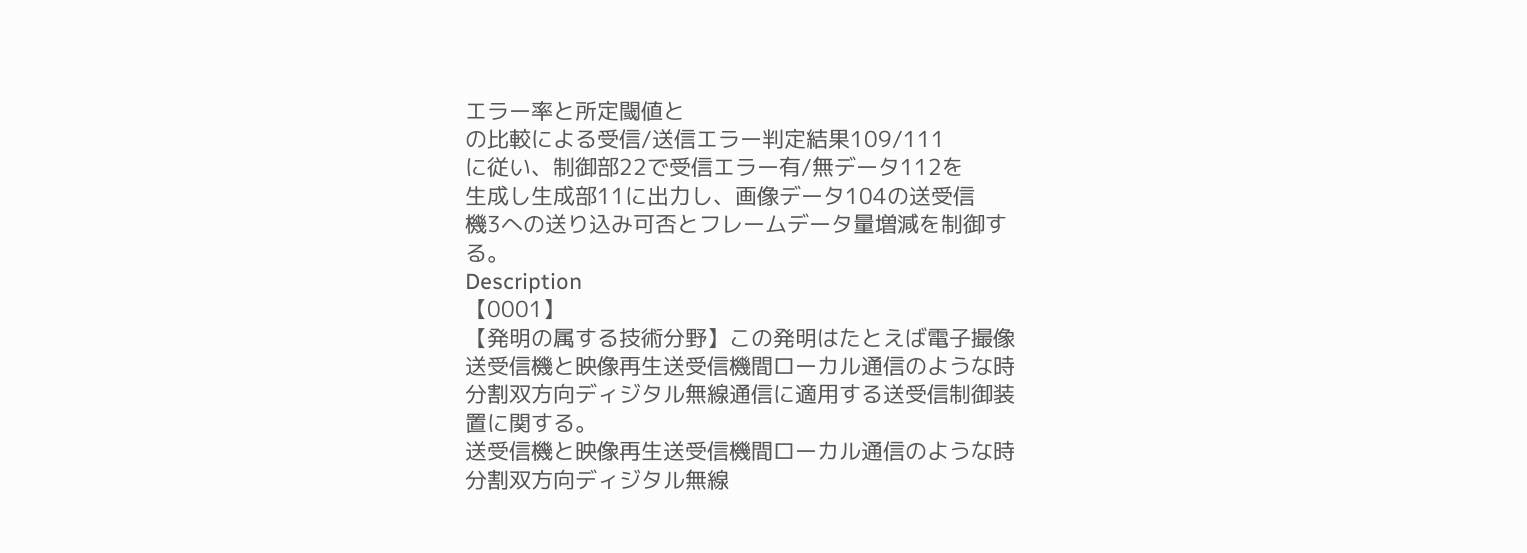エラー率と所定閾値と
の比較による受信/送信エラー判定結果109/111
に従い、制御部22で受信エラー有/無データ112を
生成し生成部11に出力し、画像データ104の送受信
機3への送り込み可否とフレームデータ量増減を制御す
る。
Description
【0001】
【発明の属する技術分野】この発明はたとえば電子撮像
送受信機と映像再生送受信機間ローカル通信のような時
分割双方向ディジタル無線通信に適用する送受信制御装
置に関する。
送受信機と映像再生送受信機間ローカル通信のような時
分割双方向ディジタル無線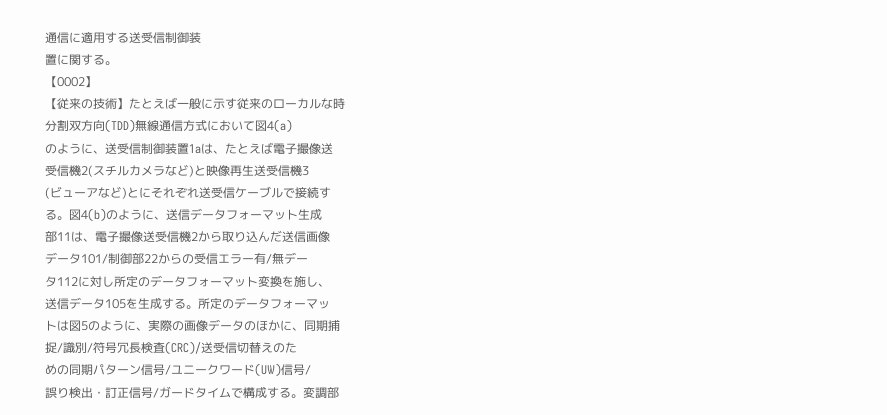通信に適用する送受信制御装
置に関する。
【0002】
【従来の技術】たとえば一般に示す従来のローカルな時
分割双方向(TDD)無線通信方式において図4(a)
のように、送受信制御装置1aは、たとえば電子撮像送
受信機2(スチルカメラなど)と映像再生送受信機3
(ビューアなど)とにそれぞれ送受信ケーブルで接続す
る。図4(b)のように、送信データフォーマット生成
部11は、電子撮像送受信機2から取り込んだ送信画像
データ101/制御部22からの受信エラー有/無デー
タ112に対し所定のデータフォーマット変換を施し、
送信データ105を生成する。所定のデータフォーマッ
トは図5のように、実際の画像データのほかに、同期捕
捉/識別/符号冗長検査(CRC)/送受信切替えのた
めの同期パターン信号/ユニークワード(UW)信号/
誤り検出・訂正信号/ガードタイムで構成する。変調部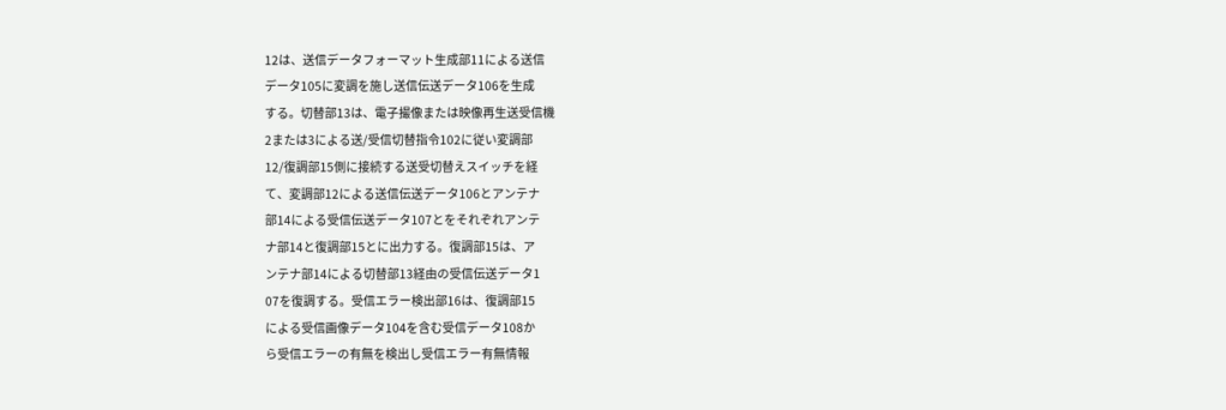12は、送信データフォーマット生成部11による送信
データ105に変調を施し送信伝送データ106を生成
する。切替部13は、電子撮像または映像再生送受信機
2または3による送/受信切替指令102に従い変調部
12/復調部15側に接続する送受切替えスイッチを経
て、変調部12による送信伝送データ106とアンテナ
部14による受信伝送データ107とをそれぞれアンテ
ナ部14と復調部15とに出力する。復調部15は、ア
ンテナ部14による切替部13経由の受信伝送データ1
07を復調する。受信エラー検出部16は、復調部15
による受信画像データ104を含む受信データ108か
ら受信エラーの有無を検出し受信エラー有無情報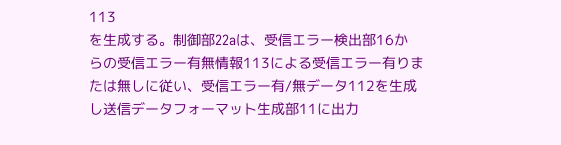113
を生成する。制御部22aは、受信エラー検出部16か
らの受信エラー有無情報113による受信エラー有りま
たは無しに従い、受信エラー有/無データ112を生成
し送信データフォーマット生成部11に出力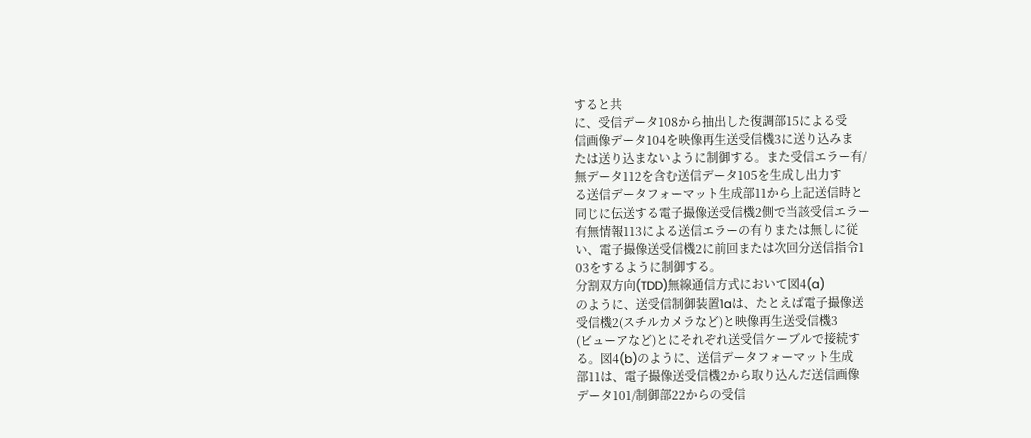すると共
に、受信データ108から抽出した復調部15による受
信画像データ104を映像再生送受信機3に送り込みま
たは送り込まないように制御する。また受信エラー有/
無データ112を含む送信データ105を生成し出力す
る送信データフォーマット生成部11から上記送信時と
同じに伝送する電子撮像送受信機2側で当該受信エラー
有無情報113による送信エラーの有りまたは無しに従
い、電子撮像送受信機2に前回または次回分送信指令1
03をするように制御する。
分割双方向(TDD)無線通信方式において図4(a)
のように、送受信制御装置1aは、たとえば電子撮像送
受信機2(スチルカメラなど)と映像再生送受信機3
(ビューアなど)とにそれぞれ送受信ケーブルで接続す
る。図4(b)のように、送信データフォーマット生成
部11は、電子撮像送受信機2から取り込んだ送信画像
データ101/制御部22からの受信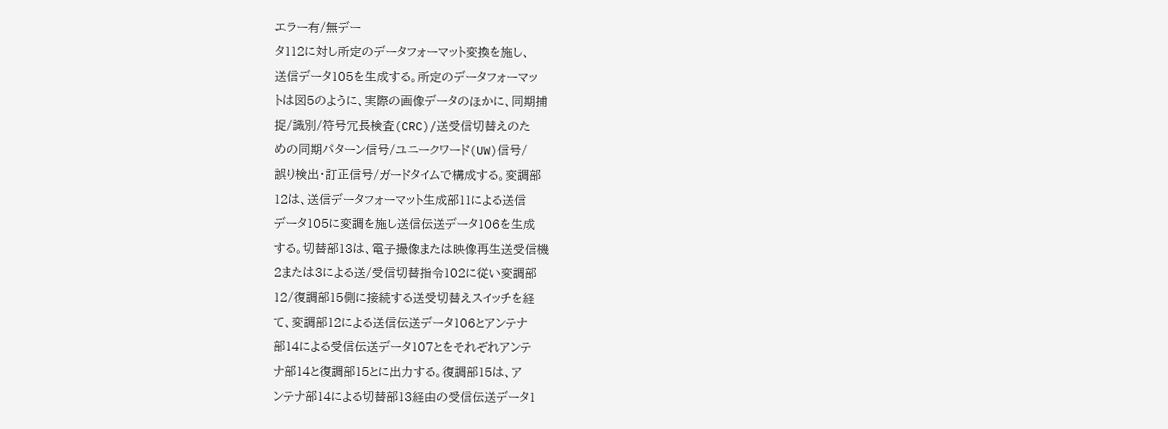エラー有/無デー
タ112に対し所定のデータフォーマット変換を施し、
送信データ105を生成する。所定のデータフォーマッ
トは図5のように、実際の画像データのほかに、同期捕
捉/識別/符号冗長検査(CRC)/送受信切替えのた
めの同期パターン信号/ユニークワード(UW)信号/
誤り検出・訂正信号/ガードタイムで構成する。変調部
12は、送信データフォーマット生成部11による送信
データ105に変調を施し送信伝送データ106を生成
する。切替部13は、電子撮像または映像再生送受信機
2または3による送/受信切替指令102に従い変調部
12/復調部15側に接続する送受切替えスイッチを経
て、変調部12による送信伝送データ106とアンテナ
部14による受信伝送データ107とをそれぞれアンテ
ナ部14と復調部15とに出力する。復調部15は、ア
ンテナ部14による切替部13経由の受信伝送データ1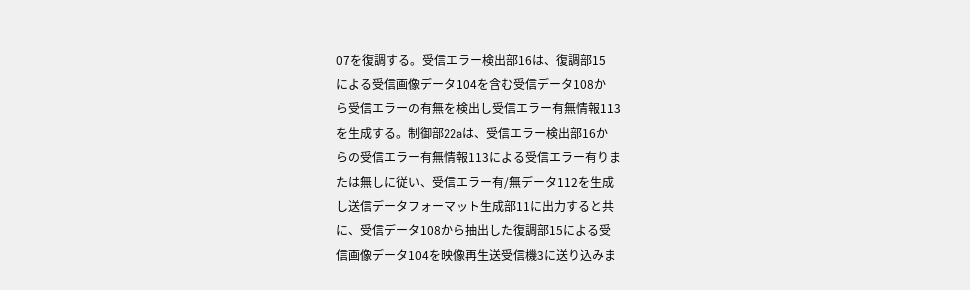07を復調する。受信エラー検出部16は、復調部15
による受信画像データ104を含む受信データ108か
ら受信エラーの有無を検出し受信エラー有無情報113
を生成する。制御部22aは、受信エラー検出部16か
らの受信エラー有無情報113による受信エラー有りま
たは無しに従い、受信エラー有/無データ112を生成
し送信データフォーマット生成部11に出力すると共
に、受信データ108から抽出した復調部15による受
信画像データ104を映像再生送受信機3に送り込みま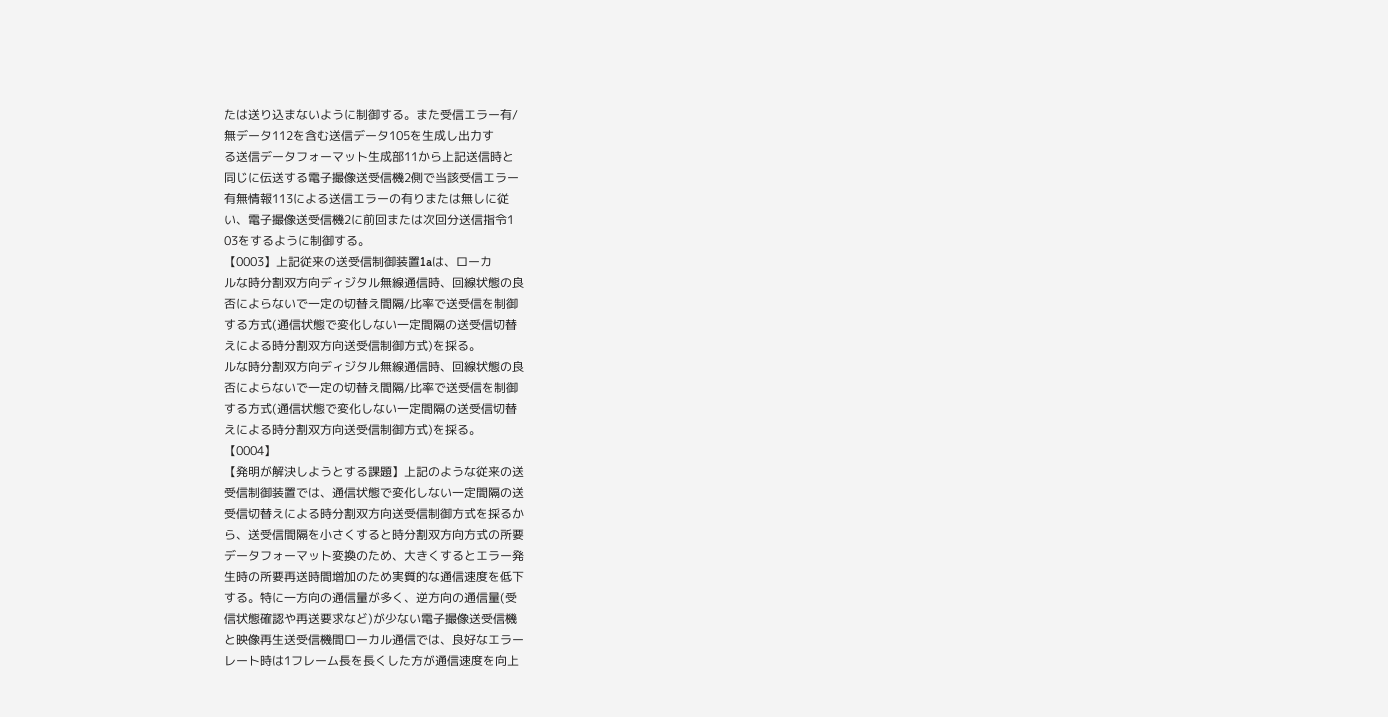たは送り込まないように制御する。また受信エラー有/
無データ112を含む送信データ105を生成し出力す
る送信データフォーマット生成部11から上記送信時と
同じに伝送する電子撮像送受信機2側で当該受信エラー
有無情報113による送信エラーの有りまたは無しに従
い、電子撮像送受信機2に前回または次回分送信指令1
03をするように制御する。
【0003】上記従来の送受信制御装置1aは、ローカ
ルな時分割双方向ディジタル無線通信時、回線状態の良
否によらないで一定の切替え間隔/比率で送受信を制御
する方式(通信状態で変化しない一定間隔の送受信切替
えによる時分割双方向送受信制御方式)を採る。
ルな時分割双方向ディジタル無線通信時、回線状態の良
否によらないで一定の切替え間隔/比率で送受信を制御
する方式(通信状態で変化しない一定間隔の送受信切替
えによる時分割双方向送受信制御方式)を採る。
【0004】
【発明が解決しようとする課題】上記のような従来の送
受信制御装置では、通信状態で変化しない一定間隔の送
受信切替えによる時分割双方向送受信制御方式を採るか
ら、送受信間隔を小さくすると時分割双方向方式の所要
データフォーマット変換のため、大きくするとエラー発
生時の所要再送時間増加のため実質的な通信速度を低下
する。特に一方向の通信量が多く、逆方向の通信量(受
信状態確認や再送要求など)が少ない電子撮像送受信機
と映像再生送受信機間ローカル通信では、良好なエラー
レート時は1フレーム長を長くした方が通信速度を向上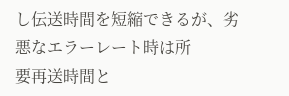し伝送時間を短縮できるが、劣悪なエラーレート時は所
要再送時間と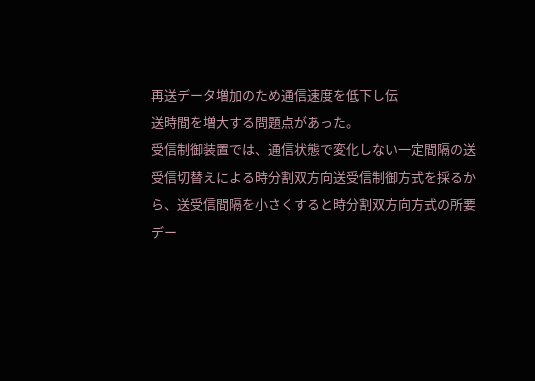再送データ増加のため通信速度を低下し伝
送時間を増大する問題点があった。
受信制御装置では、通信状態で変化しない一定間隔の送
受信切替えによる時分割双方向送受信制御方式を採るか
ら、送受信間隔を小さくすると時分割双方向方式の所要
デー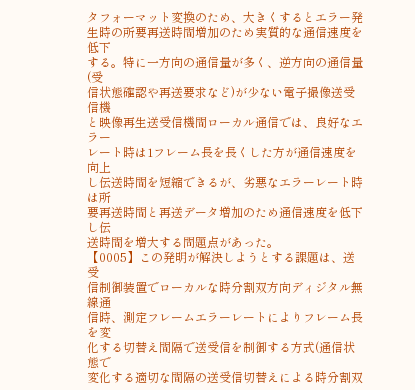タフォーマット変換のため、大きくするとエラー発
生時の所要再送時間増加のため実質的な通信速度を低下
する。特に一方向の通信量が多く、逆方向の通信量(受
信状態確認や再送要求など)が少ない電子撮像送受信機
と映像再生送受信機間ローカル通信では、良好なエラー
レート時は1フレーム長を長くした方が通信速度を向上
し伝送時間を短縮できるが、劣悪なエラーレート時は所
要再送時間と再送データ増加のため通信速度を低下し伝
送時間を増大する問題点があった。
【0005】この発明が解決しようとする課題は、送受
信制御装置でローカルな時分割双方向ディジタル無線通
信時、測定フレームエラーレートによりフレーム長を変
化する切替え間隔で送受信を制御する方式(通信状態で
変化する適切な間隔の送受信切替えによる時分割双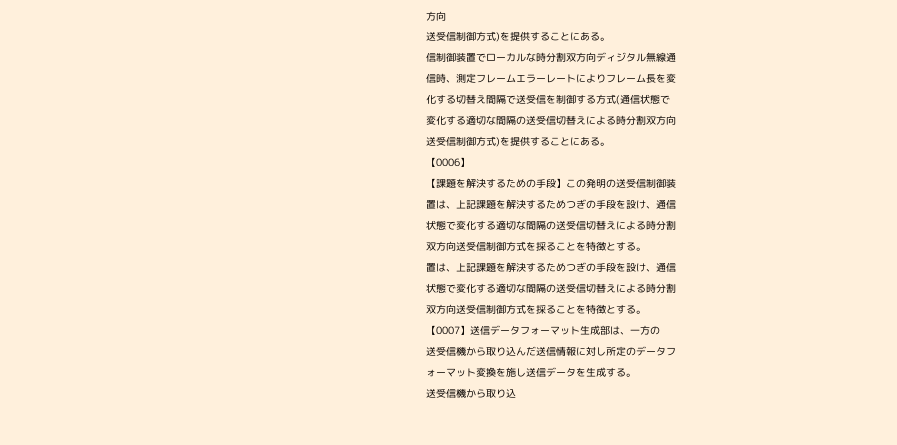方向
送受信制御方式)を提供することにある。
信制御装置でローカルな時分割双方向ディジタル無線通
信時、測定フレームエラーレートによりフレーム長を変
化する切替え間隔で送受信を制御する方式(通信状態で
変化する適切な間隔の送受信切替えによる時分割双方向
送受信制御方式)を提供することにある。
【0006】
【課題を解決するための手段】この発明の送受信制御装
置は、上記課題を解決するためつぎの手段を設け、通信
状態で変化する適切な間隔の送受信切替えによる時分割
双方向送受信制御方式を採ることを特徴とする。
置は、上記課題を解決するためつぎの手段を設け、通信
状態で変化する適切な間隔の送受信切替えによる時分割
双方向送受信制御方式を採ることを特徴とする。
【0007】送信データフォーマット生成部は、一方の
送受信機から取り込んだ送信情報に対し所定のデータフ
ォーマット変換を施し送信データを生成する。
送受信機から取り込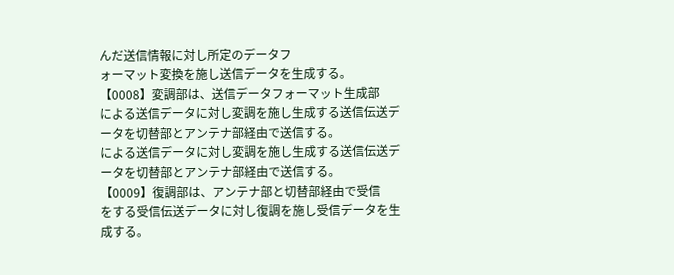んだ送信情報に対し所定のデータフ
ォーマット変換を施し送信データを生成する。
【0008】変調部は、送信データフォーマット生成部
による送信データに対し変調を施し生成する送信伝送デ
ータを切替部とアンテナ部経由で送信する。
による送信データに対し変調を施し生成する送信伝送デ
ータを切替部とアンテナ部経由で送信する。
【0009】復調部は、アンテナ部と切替部経由で受信
をする受信伝送データに対し復調を施し受信データを生
成する。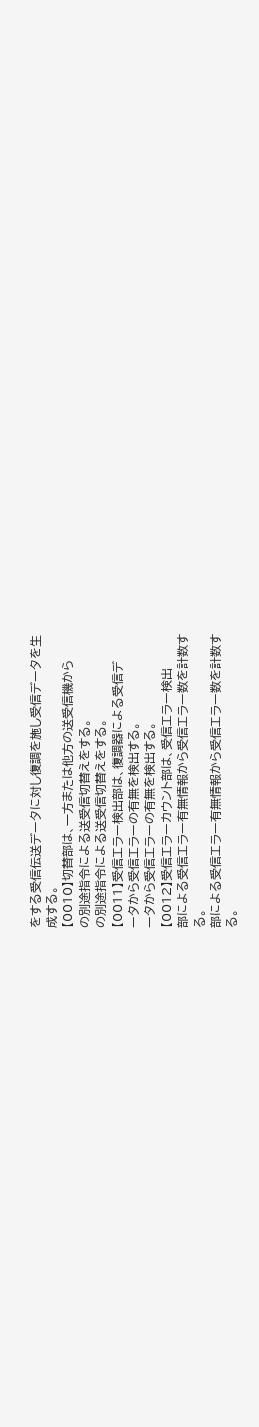をする受信伝送データに対し復調を施し受信データを生
成する。
【0010】切替部は、一方または他方の送受信機から
の別途指令による送受信切替えをする。
の別途指令による送受信切替えをする。
【0011】受信エラー検出部は、復調器による受信デ
ータから受信エラーの有無を検出する。
ータから受信エラーの有無を検出する。
【0012】受信エラーカウント部は、受信エラー検出
部による受信エラー有無情報から受信エラー数を計数す
る。
部による受信エラー有無情報から受信エラー数を計数す
る。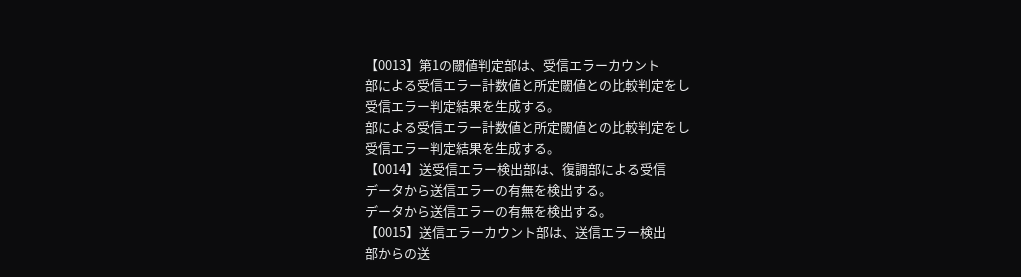【0013】第1の閾値判定部は、受信エラーカウント
部による受信エラー計数値と所定閾値との比較判定をし
受信エラー判定結果を生成する。
部による受信エラー計数値と所定閾値との比較判定をし
受信エラー判定結果を生成する。
【0014】送受信エラー検出部は、復調部による受信
データから送信エラーの有無を検出する。
データから送信エラーの有無を検出する。
【0015】送信エラーカウント部は、送信エラー検出
部からの送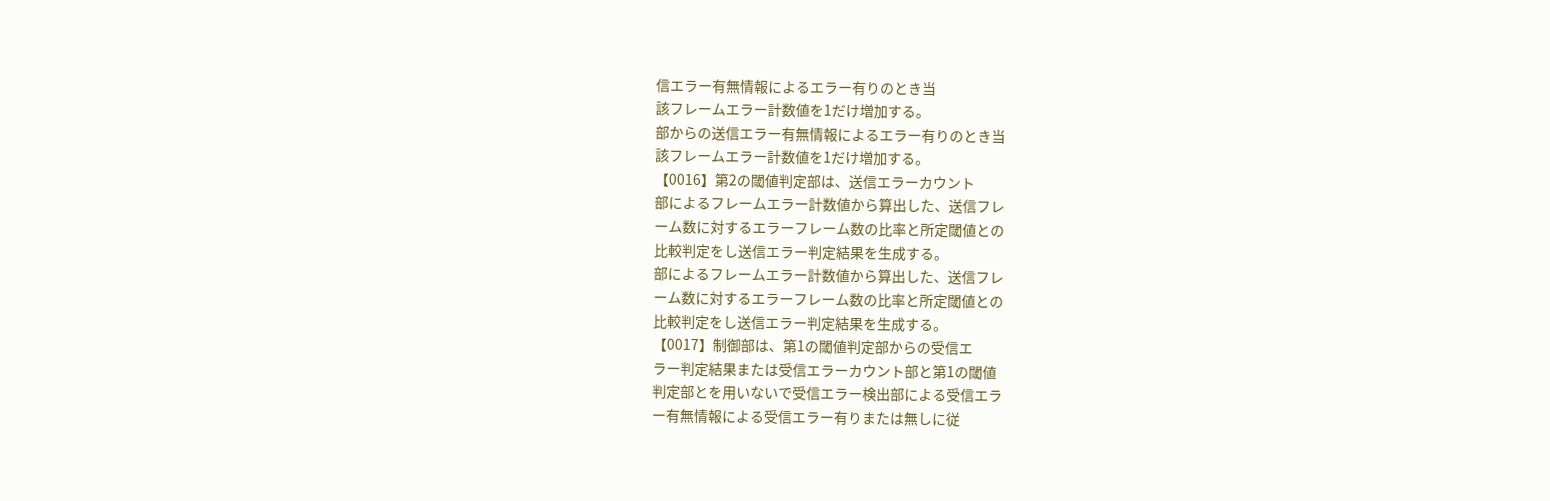信エラー有無情報によるエラー有りのとき当
該フレームエラー計数値を1だけ増加する。
部からの送信エラー有無情報によるエラー有りのとき当
該フレームエラー計数値を1だけ増加する。
【0016】第2の閾値判定部は、送信エラーカウント
部によるフレームエラー計数値から算出した、送信フレ
ーム数に対するエラーフレーム数の比率と所定閾値との
比較判定をし送信エラー判定結果を生成する。
部によるフレームエラー計数値から算出した、送信フレ
ーム数に対するエラーフレーム数の比率と所定閾値との
比較判定をし送信エラー判定結果を生成する。
【0017】制御部は、第1の閾値判定部からの受信エ
ラー判定結果または受信エラーカウント部と第1の閾値
判定部とを用いないで受信エラー検出部による受信エラ
ー有無情報による受信エラー有りまたは無しに従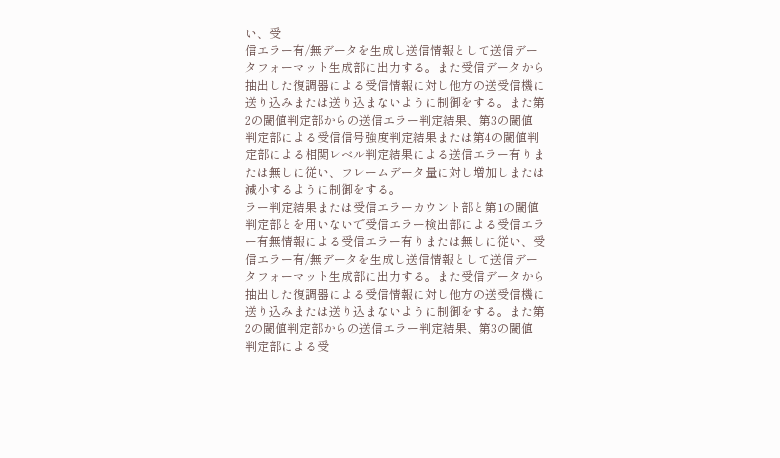い、受
信エラー有/無データを生成し送信情報として送信デー
タフォーマット生成部に出力する。また受信データから
抽出した復調器による受信情報に対し他方の送受信機に
送り込みまたは送り込まないように制御をする。また第
2の閾値判定部からの送信エラー判定結果、第3の閾値
判定部による受信信号強度判定結果または第4の閾値判
定部による相関レベル判定結果による送信エラー有りま
たは無しに従い、フレームデータ量に対し増加しまたは
減小するように制御をする。
ラー判定結果または受信エラーカウント部と第1の閾値
判定部とを用いないで受信エラー検出部による受信エラ
ー有無情報による受信エラー有りまたは無しに従い、受
信エラー有/無データを生成し送信情報として送信デー
タフォーマット生成部に出力する。また受信データから
抽出した復調器による受信情報に対し他方の送受信機に
送り込みまたは送り込まないように制御をする。また第
2の閾値判定部からの送信エラー判定結果、第3の閾値
判定部による受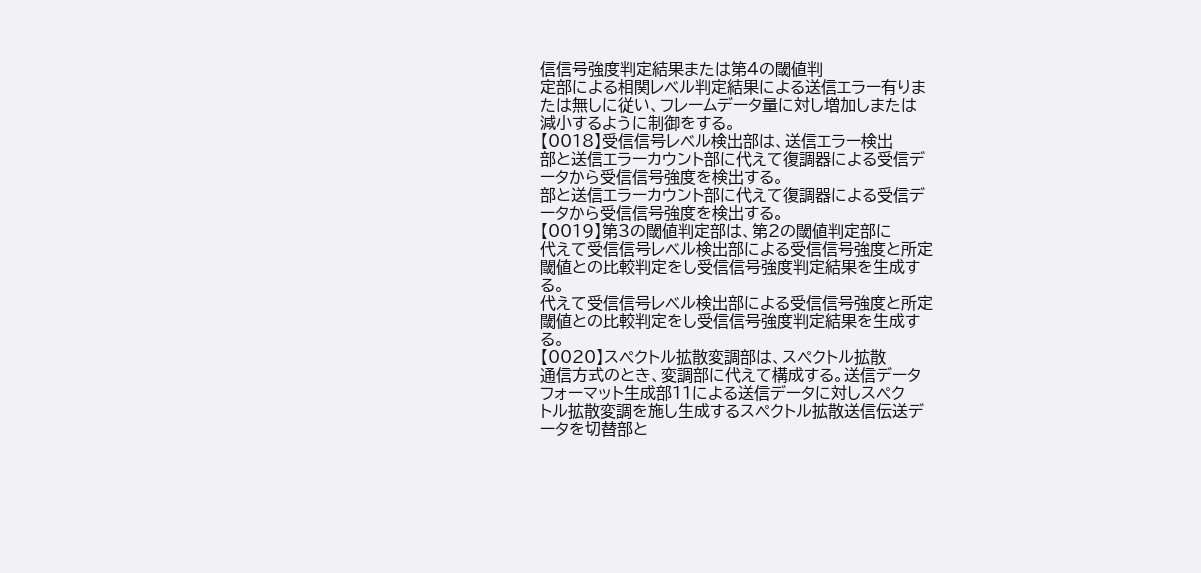信信号強度判定結果または第4の閾値判
定部による相関レベル判定結果による送信エラー有りま
たは無しに従い、フレームデータ量に対し増加しまたは
減小するように制御をする。
【0018】受信信号レベル検出部は、送信エラー検出
部と送信エラーカウント部に代えて復調器による受信デ
ータから受信信号強度を検出する。
部と送信エラーカウント部に代えて復調器による受信デ
ータから受信信号強度を検出する。
【0019】第3の閾値判定部は、第2の閾値判定部に
代えて受信信号レベル検出部による受信信号強度と所定
閾値との比較判定をし受信信号強度判定結果を生成す
る。
代えて受信信号レベル検出部による受信信号強度と所定
閾値との比較判定をし受信信号強度判定結果を生成す
る。
【0020】スペクトル拡散変調部は、スペクトル拡散
通信方式のとき、変調部に代えて構成する。送信データ
フォーマット生成部11による送信データに対しスペク
トル拡散変調を施し生成するスペクトル拡散送信伝送デ
ータを切替部と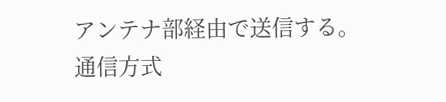アンテナ部経由で送信する。
通信方式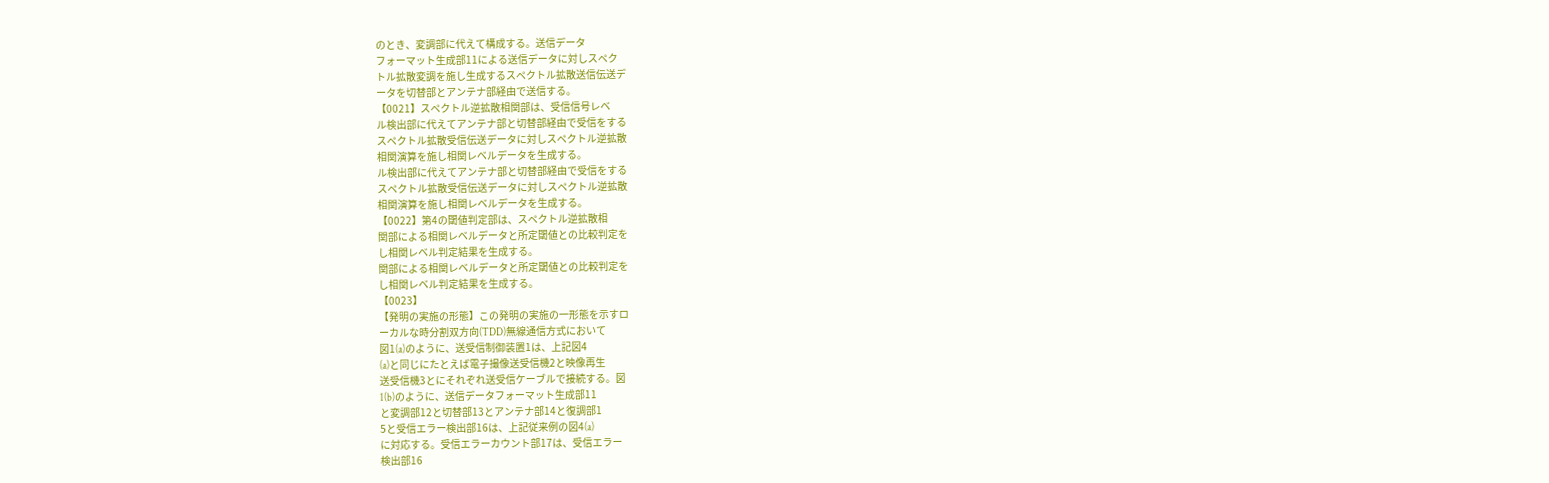のとき、変調部に代えて構成する。送信データ
フォーマット生成部11による送信データに対しスペク
トル拡散変調を施し生成するスペクトル拡散送信伝送デ
ータを切替部とアンテナ部経由で送信する。
【0021】スペクトル逆拡散相関部は、受信信号レベ
ル検出部に代えてアンテナ部と切替部経由で受信をする
スペクトル拡散受信伝送データに対しスペクトル逆拡散
相関演算を施し相関レベルデータを生成する。
ル検出部に代えてアンテナ部と切替部経由で受信をする
スペクトル拡散受信伝送データに対しスペクトル逆拡散
相関演算を施し相関レベルデータを生成する。
【0022】第4の閾値判定部は、スペクトル逆拡散相
関部による相関レベルデータと所定閾値との比較判定を
し相関レベル判定結果を生成する。
関部による相関レベルデータと所定閾値との比較判定を
し相関レベル判定結果を生成する。
【0023】
【発明の実施の形態】この発明の実施の一形態を示すロ
ーカルな時分割双方向(TDD)無線通信方式において
図1(a)のように、送受信制御装置1は、上記図4
(a)と同じにたとえば電子撮像送受信機2と映像再生
送受信機3とにそれぞれ送受信ケーブルで接続する。図
1(b)のように、送信データフォーマット生成部11
と変調部12と切替部13とアンテナ部14と復調部1
5と受信エラー検出部16は、上記従来例の図4(a)
に対応する。受信エラーカウント部17は、受信エラー
検出部16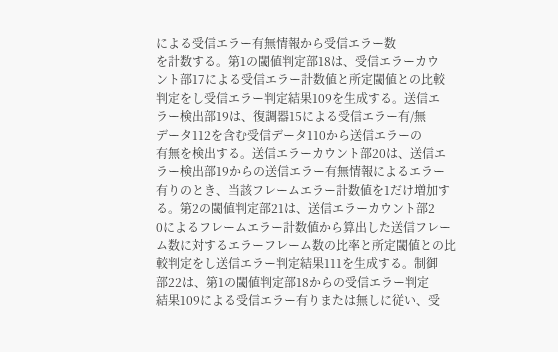による受信エラー有無情報から受信エラー数
を計数する。第1の閾値判定部18は、受信エラーカウ
ント部17による受信エラー計数値と所定閾値との比較
判定をし受信エラー判定結果109を生成する。送信エ
ラー検出部19は、復調器15による受信エラー有/無
データ112を含む受信データ110から送信エラーの
有無を検出する。送信エラーカウント部20は、送信エ
ラー検出部19からの送信エラー有無情報によるエラー
有りのとき、当該フレームエラー計数値を1だけ増加す
る。第2の閾値判定部21は、送信エラーカウント部2
0によるフレームエラー計数値から算出した送信フレー
ム数に対するエラーフレーム数の比率と所定閾値との比
較判定をし送信エラー判定結果111を生成する。制御
部22は、第1の閾値判定部18からの受信エラー判定
結果109による受信エラー有りまたは無しに従い、受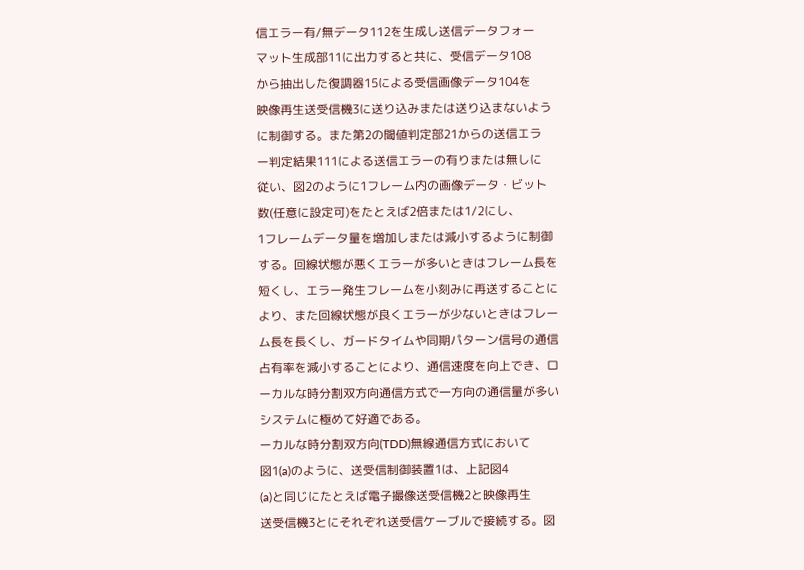信エラー有/無データ112を生成し送信データフォー
マット生成部11に出力すると共に、受信データ108
から抽出した復調器15による受信画像データ104を
映像再生送受信機3に送り込みまたは送り込まないよう
に制御する。また第2の閾値判定部21からの送信エラ
ー判定結果111による送信エラーの有りまたは無しに
従い、図2のように1フレーム内の画像データ・ビット
数(任意に設定可)をたとえば2倍または1/2にし、
1フレームデータ量を増加しまたは減小するように制御
する。回線状態が悪くエラーが多いときはフレーム長を
短くし、エラー発生フレームを小刻みに再送することに
より、また回線状態が良くエラーが少ないときはフレー
ム長を長くし、ガードタイムや同期パターン信号の通信
占有率を減小することにより、通信速度を向上でき、ロ
ーカルな時分割双方向通信方式で一方向の通信量が多い
システムに極めて好適である。
ーカルな時分割双方向(TDD)無線通信方式において
図1(a)のように、送受信制御装置1は、上記図4
(a)と同じにたとえば電子撮像送受信機2と映像再生
送受信機3とにそれぞれ送受信ケーブルで接続する。図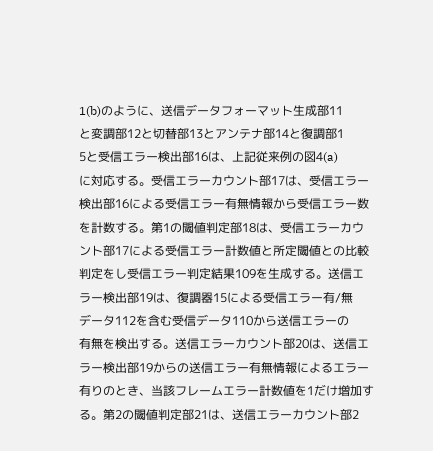1(b)のように、送信データフォーマット生成部11
と変調部12と切替部13とアンテナ部14と復調部1
5と受信エラー検出部16は、上記従来例の図4(a)
に対応する。受信エラーカウント部17は、受信エラー
検出部16による受信エラー有無情報から受信エラー数
を計数する。第1の閾値判定部18は、受信エラーカウ
ント部17による受信エラー計数値と所定閾値との比較
判定をし受信エラー判定結果109を生成する。送信エ
ラー検出部19は、復調器15による受信エラー有/無
データ112を含む受信データ110から送信エラーの
有無を検出する。送信エラーカウント部20は、送信エ
ラー検出部19からの送信エラー有無情報によるエラー
有りのとき、当該フレームエラー計数値を1だけ増加す
る。第2の閾値判定部21は、送信エラーカウント部2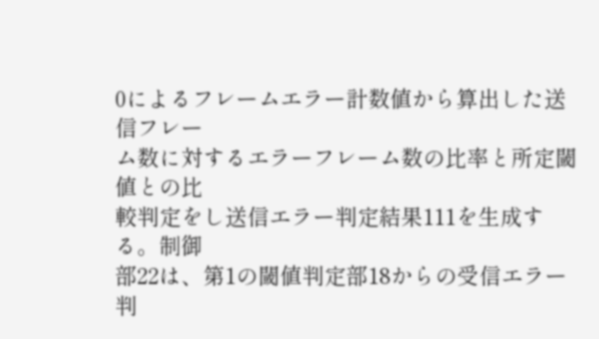0によるフレームエラー計数値から算出した送信フレー
ム数に対するエラーフレーム数の比率と所定閾値との比
較判定をし送信エラー判定結果111を生成する。制御
部22は、第1の閾値判定部18からの受信エラー判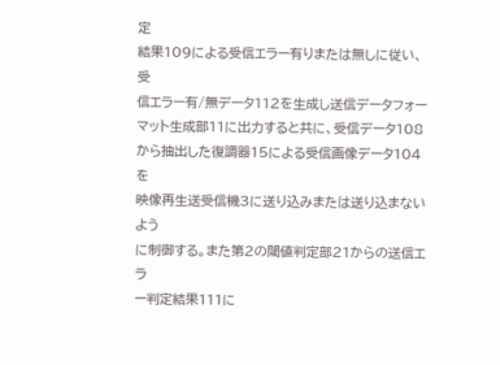定
結果109による受信エラー有りまたは無しに従い、受
信エラー有/無データ112を生成し送信データフォー
マット生成部11に出力すると共に、受信データ108
から抽出した復調器15による受信画像データ104を
映像再生送受信機3に送り込みまたは送り込まないよう
に制御する。また第2の閾値判定部21からの送信エラ
ー判定結果111に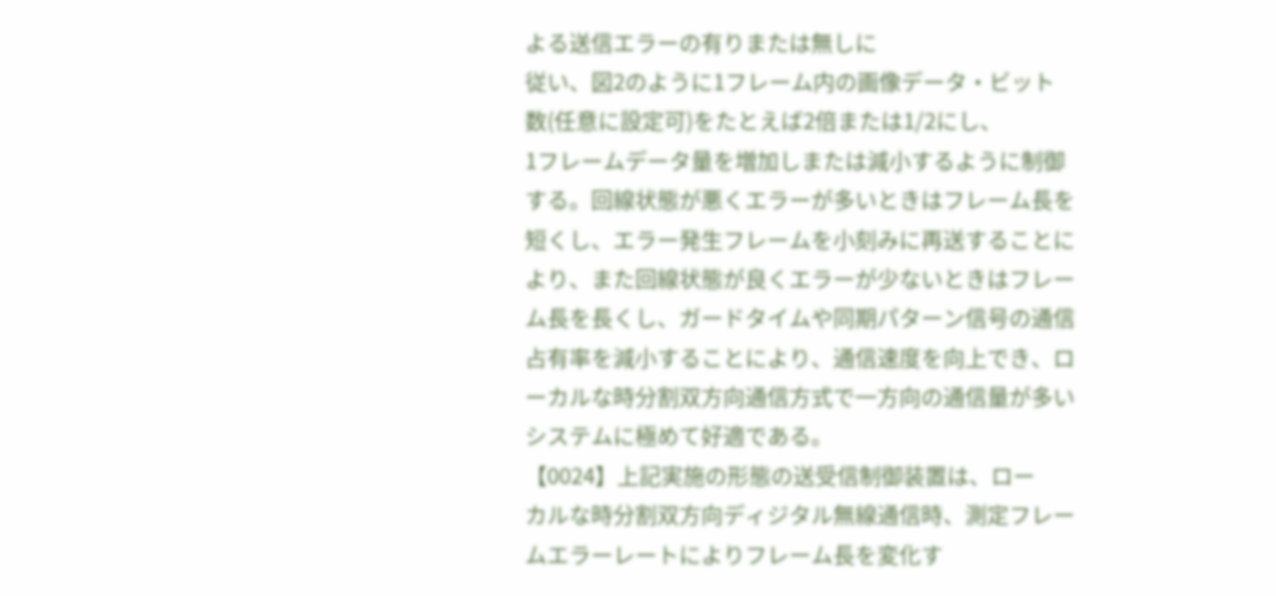よる送信エラーの有りまたは無しに
従い、図2のように1フレーム内の画像データ・ビット
数(任意に設定可)をたとえば2倍または1/2にし、
1フレームデータ量を増加しまたは減小するように制御
する。回線状態が悪くエラーが多いときはフレーム長を
短くし、エラー発生フレームを小刻みに再送することに
より、また回線状態が良くエラーが少ないときはフレー
ム長を長くし、ガードタイムや同期パターン信号の通信
占有率を減小することにより、通信速度を向上でき、ロ
ーカルな時分割双方向通信方式で一方向の通信量が多い
システムに極めて好適である。
【0024】上記実施の形態の送受信制御装置は、ロー
カルな時分割双方向ディジタル無線通信時、測定フレー
ムエラーレートによりフレーム長を変化す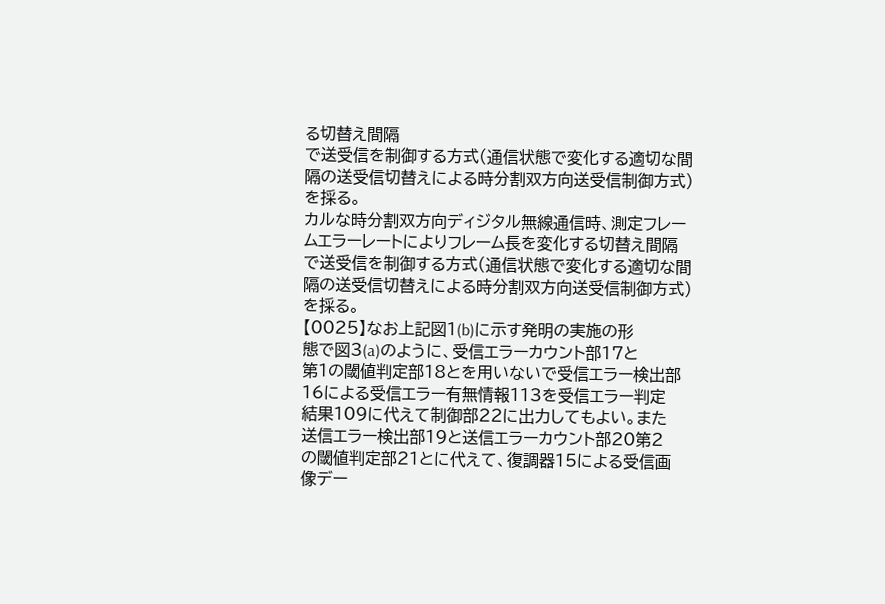る切替え間隔
で送受信を制御する方式(通信状態で変化する適切な間
隔の送受信切替えによる時分割双方向送受信制御方式)
を採る。
カルな時分割双方向ディジタル無線通信時、測定フレー
ムエラーレートによりフレーム長を変化する切替え間隔
で送受信を制御する方式(通信状態で変化する適切な間
隔の送受信切替えによる時分割双方向送受信制御方式)
を採る。
【0025】なお上記図1(b)に示す発明の実施の形
態で図3(a)のように、受信エラーカウント部17と
第1の閾値判定部18とを用いないで受信エラー検出部
16による受信エラー有無情報113を受信エラー判定
結果109に代えて制御部22に出力してもよい。また
送信エラー検出部19と送信エラーカウント部20第2
の閾値判定部21とに代えて、復調器15による受信画
像デー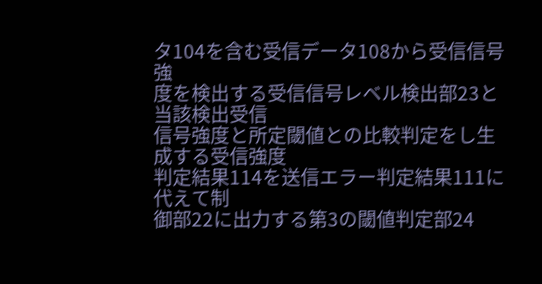タ104を含む受信データ108から受信信号強
度を検出する受信信号レベル検出部23と当該検出受信
信号強度と所定閾値との比較判定をし生成する受信強度
判定結果114を送信エラー判定結果111に代えて制
御部22に出力する第3の閾値判定部24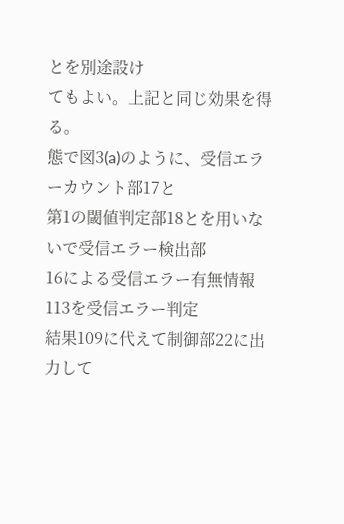とを別途設け
てもよい。上記と同じ効果を得る。
態で図3(a)のように、受信エラーカウント部17と
第1の閾値判定部18とを用いないで受信エラー検出部
16による受信エラー有無情報113を受信エラー判定
結果109に代えて制御部22に出力して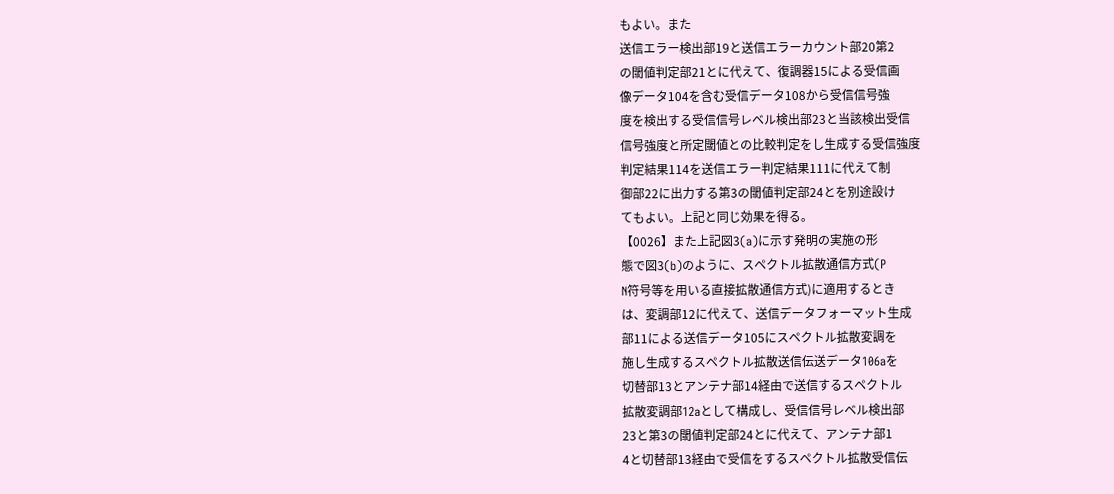もよい。また
送信エラー検出部19と送信エラーカウント部20第2
の閾値判定部21とに代えて、復調器15による受信画
像データ104を含む受信データ108から受信信号強
度を検出する受信信号レベル検出部23と当該検出受信
信号強度と所定閾値との比較判定をし生成する受信強度
判定結果114を送信エラー判定結果111に代えて制
御部22に出力する第3の閾値判定部24とを別途設け
てもよい。上記と同じ効果を得る。
【0026】また上記図3(a)に示す発明の実施の形
態で図3(b)のように、スペクトル拡散通信方式(P
N符号等を用いる直接拡散通信方式)に適用するとき
は、変調部12に代えて、送信データフォーマット生成
部11による送信データ105にスペクトル拡散変調を
施し生成するスペクトル拡散送信伝送データ106aを
切替部13とアンテナ部14経由で送信するスペクトル
拡散変調部12aとして構成し、受信信号レベル検出部
23と第3の閾値判定部24とに代えて、アンテナ部1
4と切替部13経由で受信をするスペクトル拡散受信伝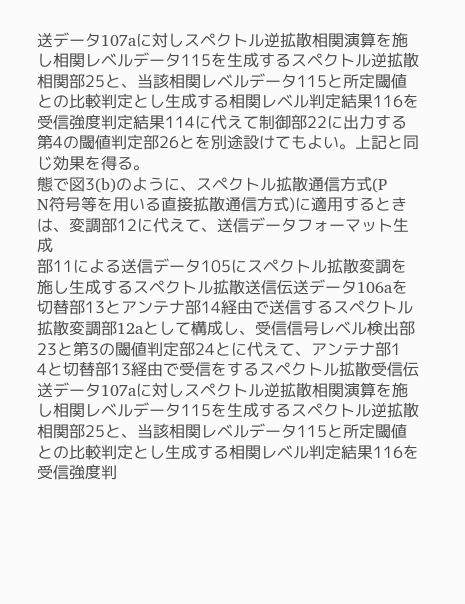送データ107aに対しスペクトル逆拡散相関演算を施
し相関レベルデータ115を生成するスペクトル逆拡散
相関部25と、当該相関レベルデータ115と所定閾値
との比較判定とし生成する相関レベル判定結果116を
受信強度判定結果114に代えて制御部22に出力する
第4の閾値判定部26とを別途設けてもよい。上記と同
じ効果を得る。
態で図3(b)のように、スペクトル拡散通信方式(P
N符号等を用いる直接拡散通信方式)に適用するとき
は、変調部12に代えて、送信データフォーマット生成
部11による送信データ105にスペクトル拡散変調を
施し生成するスペクトル拡散送信伝送データ106aを
切替部13とアンテナ部14経由で送信するスペクトル
拡散変調部12aとして構成し、受信信号レベル検出部
23と第3の閾値判定部24とに代えて、アンテナ部1
4と切替部13経由で受信をするスペクトル拡散受信伝
送データ107aに対しスペクトル逆拡散相関演算を施
し相関レベルデータ115を生成するスペクトル逆拡散
相関部25と、当該相関レベルデータ115と所定閾値
との比較判定とし生成する相関レベル判定結果116を
受信強度判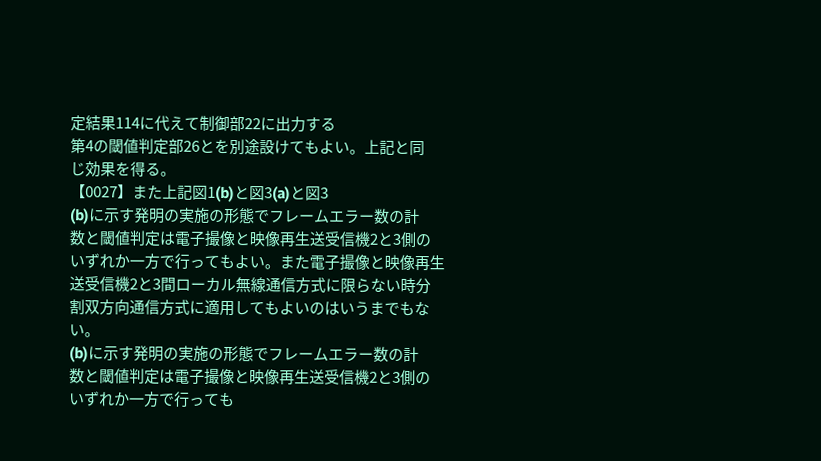定結果114に代えて制御部22に出力する
第4の閾値判定部26とを別途設けてもよい。上記と同
じ効果を得る。
【0027】また上記図1(b)と図3(a)と図3
(b)に示す発明の実施の形態でフレームエラー数の計
数と閾値判定は電子撮像と映像再生送受信機2と3側の
いずれか一方で行ってもよい。また電子撮像と映像再生
送受信機2と3間ローカル無線通信方式に限らない時分
割双方向通信方式に適用してもよいのはいうまでもな
い。
(b)に示す発明の実施の形態でフレームエラー数の計
数と閾値判定は電子撮像と映像再生送受信機2と3側の
いずれか一方で行っても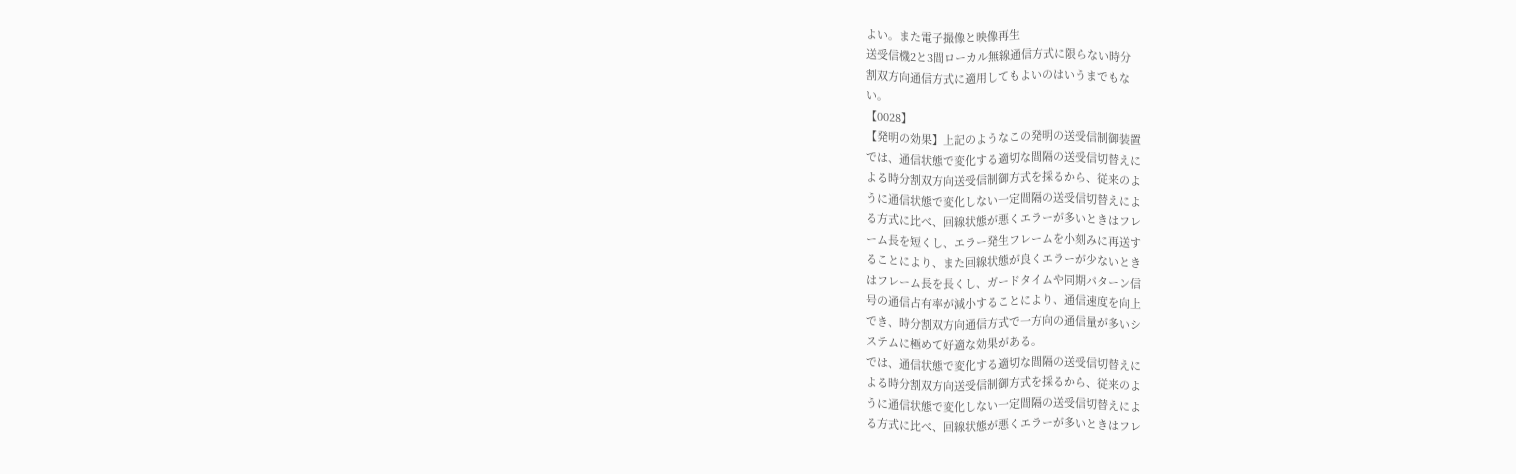よい。また電子撮像と映像再生
送受信機2と3間ローカル無線通信方式に限らない時分
割双方向通信方式に適用してもよいのはいうまでもな
い。
【0028】
【発明の効果】上記のようなこの発明の送受信制御装置
では、通信状態で変化する適切な間隔の送受信切替えに
よる時分割双方向送受信制御方式を採るから、従来のよ
うに通信状態で変化しない一定間隔の送受信切替えによ
る方式に比べ、回線状態が悪くエラーが多いときはフレ
ーム長を短くし、エラー発生フレームを小刻みに再送す
ることにより、また回線状態が良くエラーが少ないとき
はフレーム長を長くし、ガードタイムや同期パターン信
号の通信占有率が減小することにより、通信速度を向上
でき、時分割双方向通信方式で一方向の通信量が多いシ
ステムに極めて好適な効果がある。
では、通信状態で変化する適切な間隔の送受信切替えに
よる時分割双方向送受信制御方式を採るから、従来のよ
うに通信状態で変化しない一定間隔の送受信切替えによ
る方式に比べ、回線状態が悪くエラーが多いときはフレ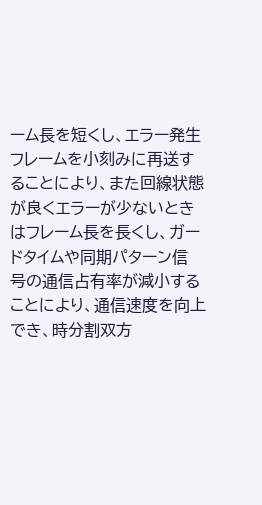ーム長を短くし、エラー発生フレームを小刻みに再送す
ることにより、また回線状態が良くエラーが少ないとき
はフレーム長を長くし、ガードタイムや同期パターン信
号の通信占有率が減小することにより、通信速度を向上
でき、時分割双方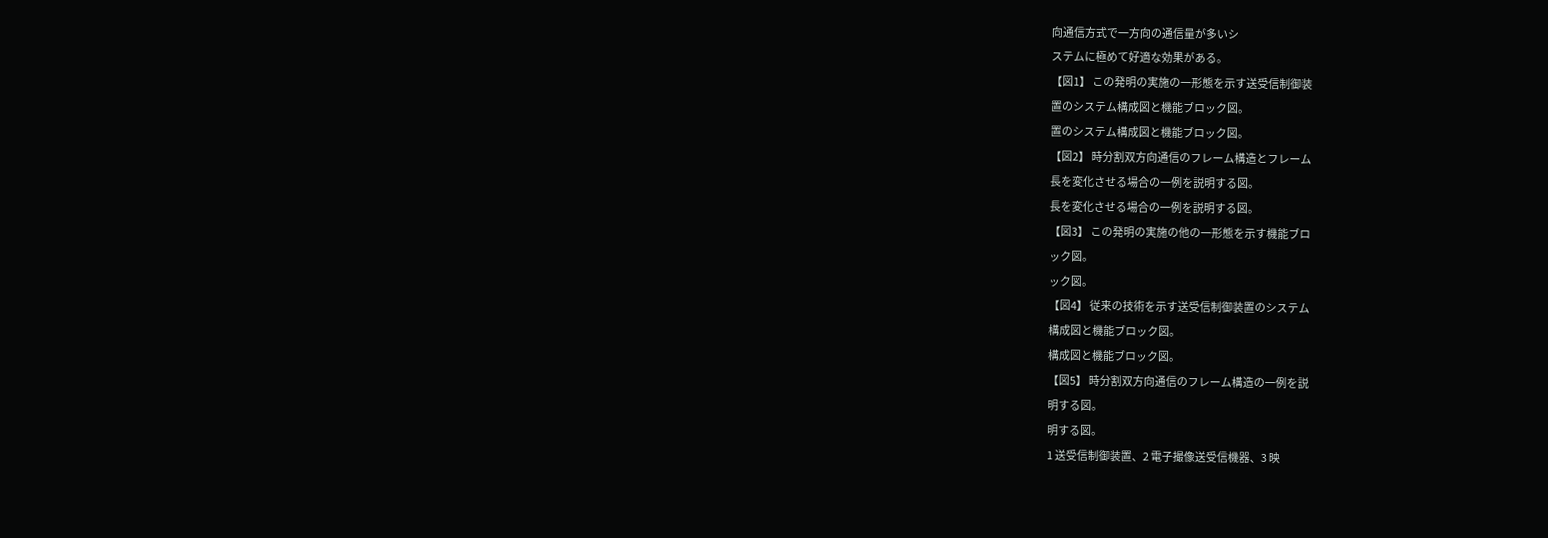向通信方式で一方向の通信量が多いシ
ステムに極めて好適な効果がある。
【図1】 この発明の実施の一形態を示す送受信制御装
置のシステム構成図と機能ブロック図。
置のシステム構成図と機能ブロック図。
【図2】 時分割双方向通信のフレーム構造とフレーム
長を変化させる場合の一例を説明する図。
長を変化させる場合の一例を説明する図。
【図3】 この発明の実施の他の一形態を示す機能ブロ
ック図。
ック図。
【図4】 従来の技術を示す送受信制御装置のシステム
構成図と機能ブロック図。
構成図と機能ブロック図。
【図5】 時分割双方向通信のフレーム構造の一例を説
明する図。
明する図。
1 送受信制御装置、2 電子撮像送受信機器、3 映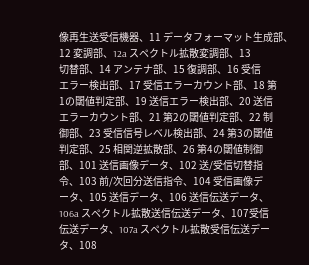像再生送受信機器、11 データフォーマット生成部、
12 変調部、12a スペクトル拡散変調部、13
切替部、14 アンテナ部、15 復調部、16 受信
エラー検出部、17 受信エラーカウント部、18 第
1の閾値判定部、19 送信エラー検出部、20 送信
エラーカウント部、21 第2の閾値判定部、22 制
御部、23 受信信号レベル検出部、24 第3の閾値
判定部、25 相関逆拡散部、26 第4の閾値制御
部、101 送信画像データ、102 送/受信切替指
令、103 前/次回分送信指令、104 受信画像デ
ータ、105 送信データ、106 送信伝送データ、
106a スペクトル拡散送信伝送データ、107受信
伝送データ、107a スペクトル拡散受信伝送デー
タ、108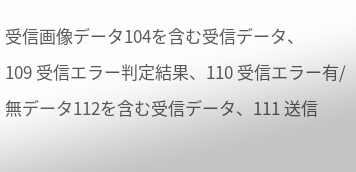受信画像データ104を含む受信データ、
109 受信エラー判定結果、110 受信エラー有/
無データ112を含む受信データ、111 送信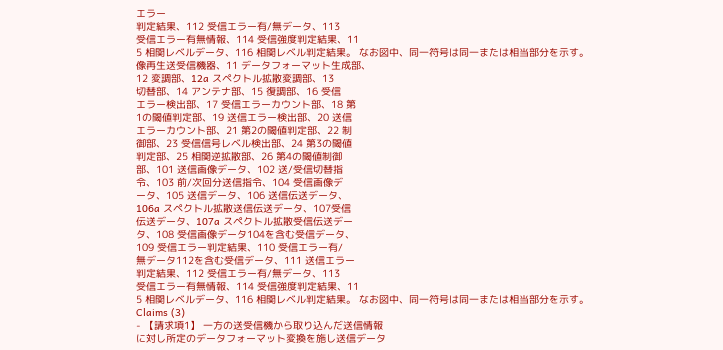エラー
判定結果、112 受信エラー有/無データ、113
受信エラー有無情報、114 受信強度判定結果、11
5 相関レベルデータ、116 相関レベル判定結果。 なお図中、同一符号は同一または相当部分を示す。
像再生送受信機器、11 データフォーマット生成部、
12 変調部、12a スペクトル拡散変調部、13
切替部、14 アンテナ部、15 復調部、16 受信
エラー検出部、17 受信エラーカウント部、18 第
1の閾値判定部、19 送信エラー検出部、20 送信
エラーカウント部、21 第2の閾値判定部、22 制
御部、23 受信信号レベル検出部、24 第3の閾値
判定部、25 相関逆拡散部、26 第4の閾値制御
部、101 送信画像データ、102 送/受信切替指
令、103 前/次回分送信指令、104 受信画像デ
ータ、105 送信データ、106 送信伝送データ、
106a スペクトル拡散送信伝送データ、107受信
伝送データ、107a スペクトル拡散受信伝送デー
タ、108 受信画像データ104を含む受信データ、
109 受信エラー判定結果、110 受信エラー有/
無データ112を含む受信データ、111 送信エラー
判定結果、112 受信エラー有/無データ、113
受信エラー有無情報、114 受信強度判定結果、11
5 相関レベルデータ、116 相関レベル判定結果。 なお図中、同一符号は同一または相当部分を示す。
Claims (3)
- 【請求項1】 一方の送受信機から取り込んだ送信情報
に対し所定のデータフォーマット変換を施し送信データ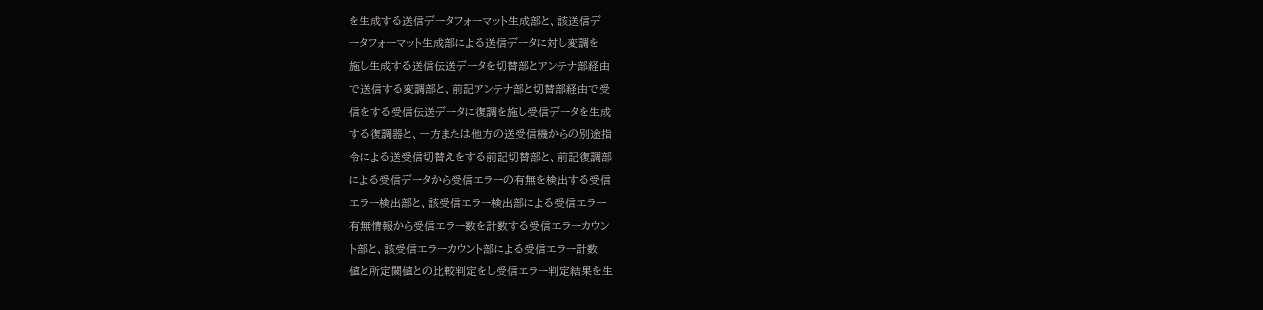を生成する送信データフォーマット生成部と、該送信デ
ータフォーマット生成部による送信データに対し変調を
施し生成する送信伝送データを切替部とアンテナ部経由
で送信する変調部と、前記アンテナ部と切替部経由で受
信をする受信伝送データに復調を施し受信データを生成
する復調器と、一方または他方の送受信機からの別途指
令による送受信切替えをする前記切替部と、前記復調部
による受信データから受信エラーの有無を検出する受信
エラー検出部と、該受信エラー検出部による受信エラー
有無情報から受信エラー数を計数する受信エラーカウン
ト部と、該受信エラーカウント部による受信エラー計数
値と所定閾値との比較判定をし受信エラー判定結果を生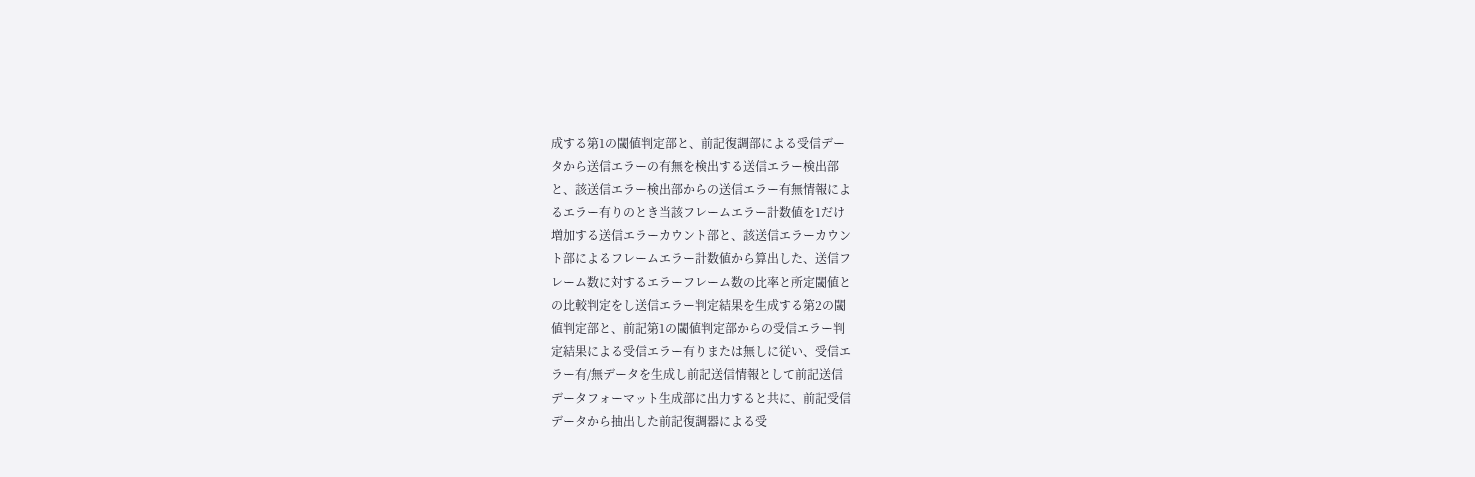成する第1の閾値判定部と、前記復調部による受信デー
タから送信エラーの有無を検出する送信エラー検出部
と、該送信エラー検出部からの送信エラー有無情報によ
るエラー有りのとき当該フレームエラー計数値を1だけ
増加する送信エラーカウント部と、該送信エラーカウン
ト部によるフレームエラー計数値から算出した、送信フ
レーム数に対するエラーフレーム数の比率と所定閾値と
の比較判定をし送信エラー判定結果を生成する第2の閾
値判定部と、前記第1の閾値判定部からの受信エラー判
定結果による受信エラー有りまたは無しに従い、受信エ
ラー有/無データを生成し前記送信情報として前記送信
データフォーマット生成部に出力すると共に、前記受信
データから抽出した前記復調器による受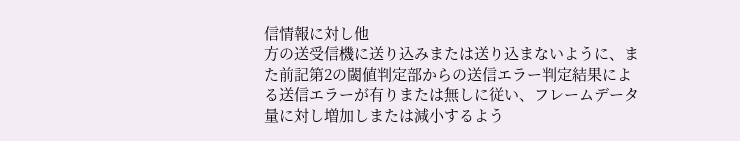信情報に対し他
方の送受信機に送り込みまたは送り込まないように、ま
た前記第2の閾値判定部からの送信エラー判定結果によ
る送信エラーが有りまたは無しに従い、フレームデータ
量に対し増加しまたは減小するよう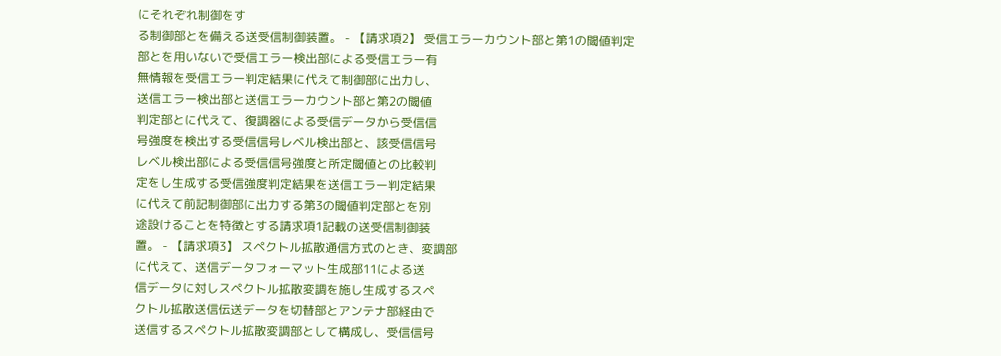にそれぞれ制御をす
る制御部とを備える送受信制御装置。 - 【請求項2】 受信エラーカウント部と第1の閾値判定
部とを用いないで受信エラー検出部による受信エラー有
無情報を受信エラー判定結果に代えて制御部に出力し、
送信エラー検出部と送信エラーカウント部と第2の閾値
判定部とに代えて、復調器による受信データから受信信
号強度を検出する受信信号レベル検出部と、該受信信号
レベル検出部による受信信号強度と所定閾値との比較判
定をし生成する受信強度判定結果を送信エラー判定結果
に代えて前記制御部に出力する第3の閾値判定部とを別
途設けることを特徴とする請求項1記載の送受信制御装
置。 - 【請求項3】 スペクトル拡散通信方式のとき、変調部
に代えて、送信データフォーマット生成部11による送
信データに対しスペクトル拡散変調を施し生成するスペ
クトル拡散送信伝送データを切替部とアンテナ部経由で
送信するスペクトル拡散変調部として構成し、受信信号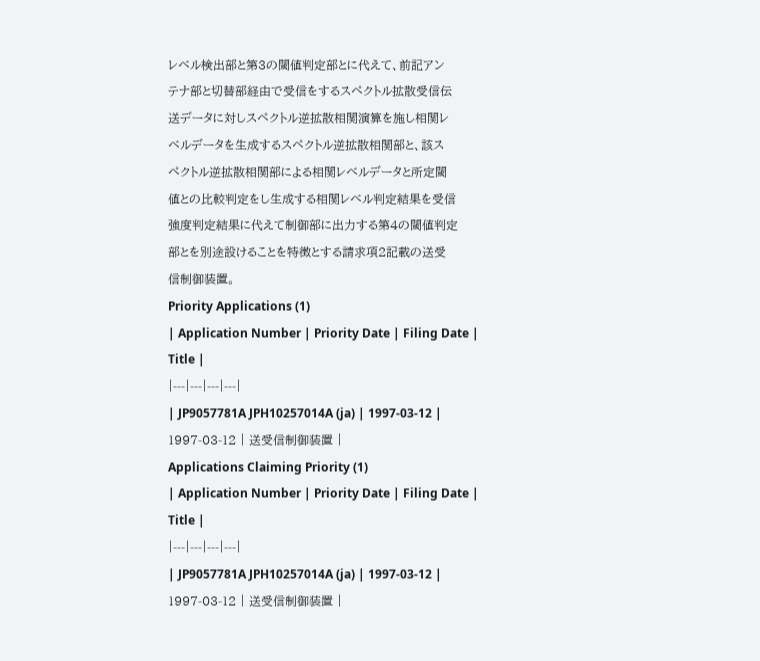レベル検出部と第3の閾値判定部とに代えて、前記アン
テナ部と切替部経由で受信をするスペクトル拡散受信伝
送データに対しスペクトル逆拡散相関演算を施し相関レ
ベルデータを生成するスペクトル逆拡散相関部と、該ス
ペクトル逆拡散相関部による相関レベルデータと所定閾
値との比較判定をし生成する相関レベル判定結果を受信
強度判定結果に代えて制御部に出力する第4の閾値判定
部とを別途設けることを特徴とする請求項2記載の送受
信制御装置。
Priority Applications (1)
| Application Number | Priority Date | Filing Date | Title |
|---|---|---|---|
| JP9057781A JPH10257014A (ja) | 1997-03-12 | 1997-03-12 | 送受信制御装置 |
Applications Claiming Priority (1)
| Application Number | Priority Date | Filing Date | Title |
|---|---|---|---|
| JP9057781A JPH10257014A (ja) | 1997-03-12 | 1997-03-12 | 送受信制御装置 |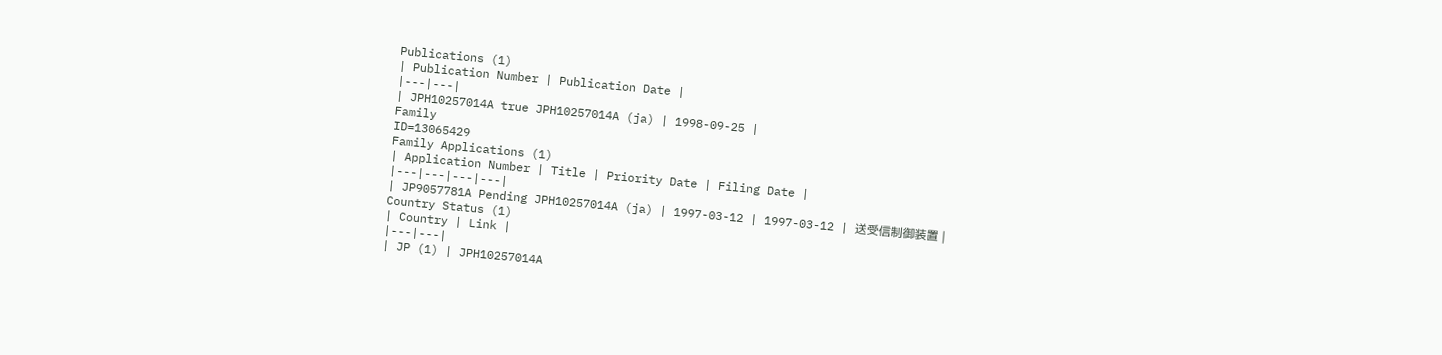Publications (1)
| Publication Number | Publication Date |
|---|---|
| JPH10257014A true JPH10257014A (ja) | 1998-09-25 |
Family
ID=13065429
Family Applications (1)
| Application Number | Title | Priority Date | Filing Date |
|---|---|---|---|
| JP9057781A Pending JPH10257014A (ja) | 1997-03-12 | 1997-03-12 | 送受信制御装置 |
Country Status (1)
| Country | Link |
|---|---|
| JP (1) | JPH10257014A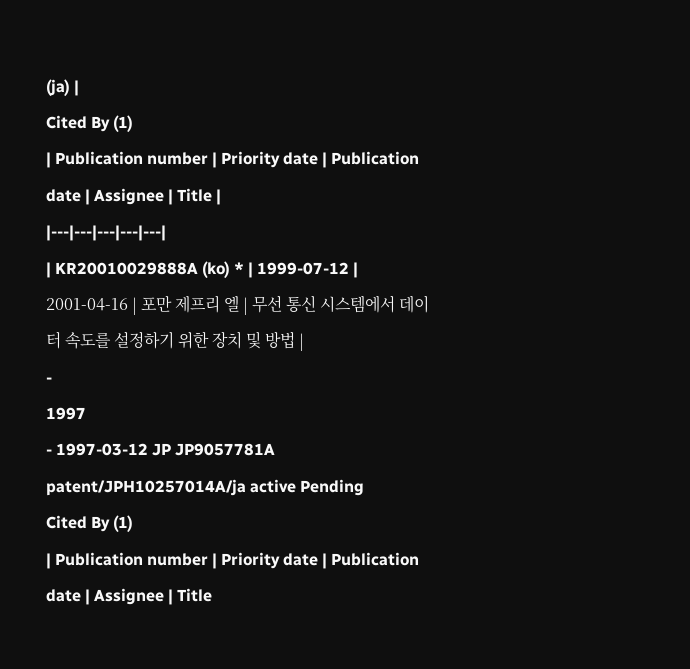(ja) |
Cited By (1)
| Publication number | Priority date | Publication date | Assignee | Title |
|---|---|---|---|---|
| KR20010029888A (ko) * | 1999-07-12 | 2001-04-16 | 포만 제프리 엘 | 무선 통신 시스템에서 데이터 속도를 설정하기 위한 장치 및 방법 |
-
1997
- 1997-03-12 JP JP9057781A patent/JPH10257014A/ja active Pending
Cited By (1)
| Publication number | Priority date | Publication date | Assignee | Title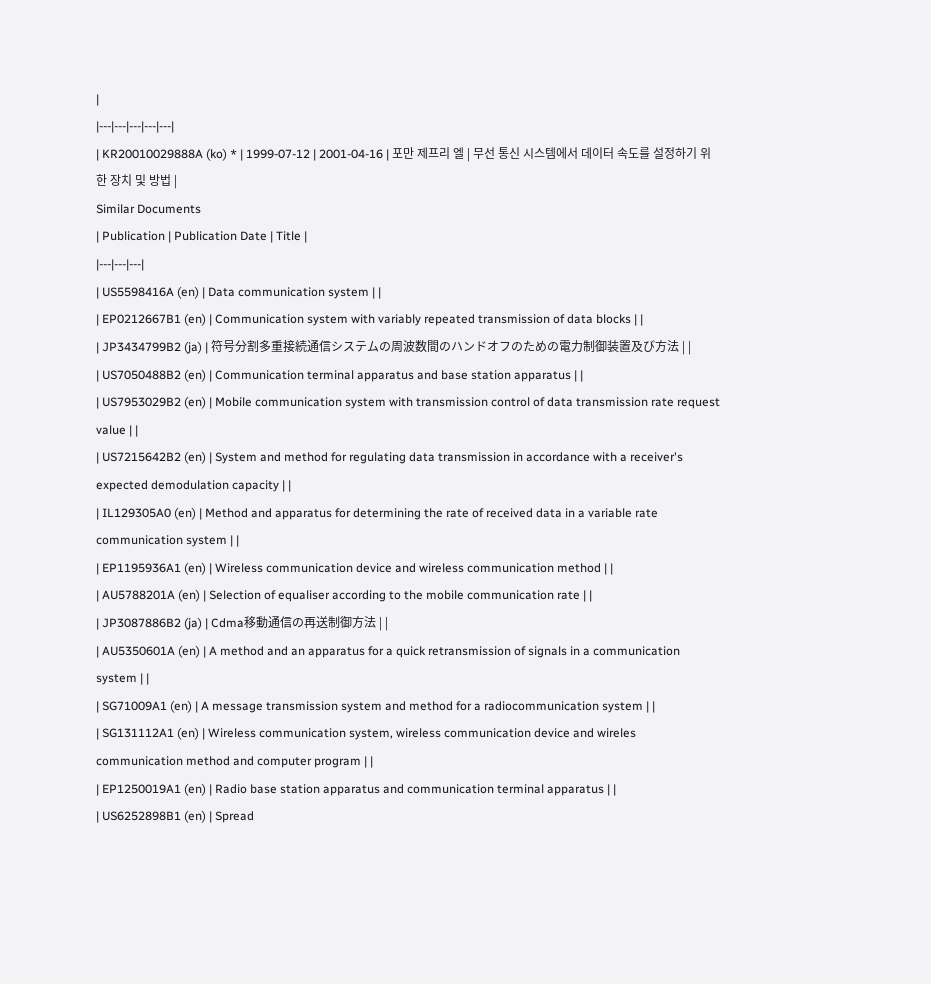|
|---|---|---|---|---|
| KR20010029888A (ko) * | 1999-07-12 | 2001-04-16 | 포만 제프리 엘 | 무선 통신 시스템에서 데이터 속도를 설정하기 위한 장치 및 방법 |
Similar Documents
| Publication | Publication Date | Title |
|---|---|---|
| US5598416A (en) | Data communication system | |
| EP0212667B1 (en) | Communication system with variably repeated transmission of data blocks | |
| JP3434799B2 (ja) | 符号分割多重接続通信システムの周波数間のハンドオフのための電力制御装置及び方法 | |
| US7050488B2 (en) | Communication terminal apparatus and base station apparatus | |
| US7953029B2 (en) | Mobile communication system with transmission control of data transmission rate request value | |
| US7215642B2 (en) | System and method for regulating data transmission in accordance with a receiver's expected demodulation capacity | |
| IL129305A0 (en) | Method and apparatus for determining the rate of received data in a variable rate communication system | |
| EP1195936A1 (en) | Wireless communication device and wireless communication method | |
| AU5788201A (en) | Selection of equaliser according to the mobile communication rate | |
| JP3087886B2 (ja) | Cdma移動通信の再送制御方法 | |
| AU5350601A (en) | A method and an apparatus for a quick retransmission of signals in a communication system | |
| SG71009A1 (en) | A message transmission system and method for a radiocommunication system | |
| SG131112A1 (en) | Wireless communication system, wireless communication device and wireles communication method and computer program | |
| EP1250019A1 (en) | Radio base station apparatus and communication terminal apparatus | |
| US6252898B1 (en) | Spread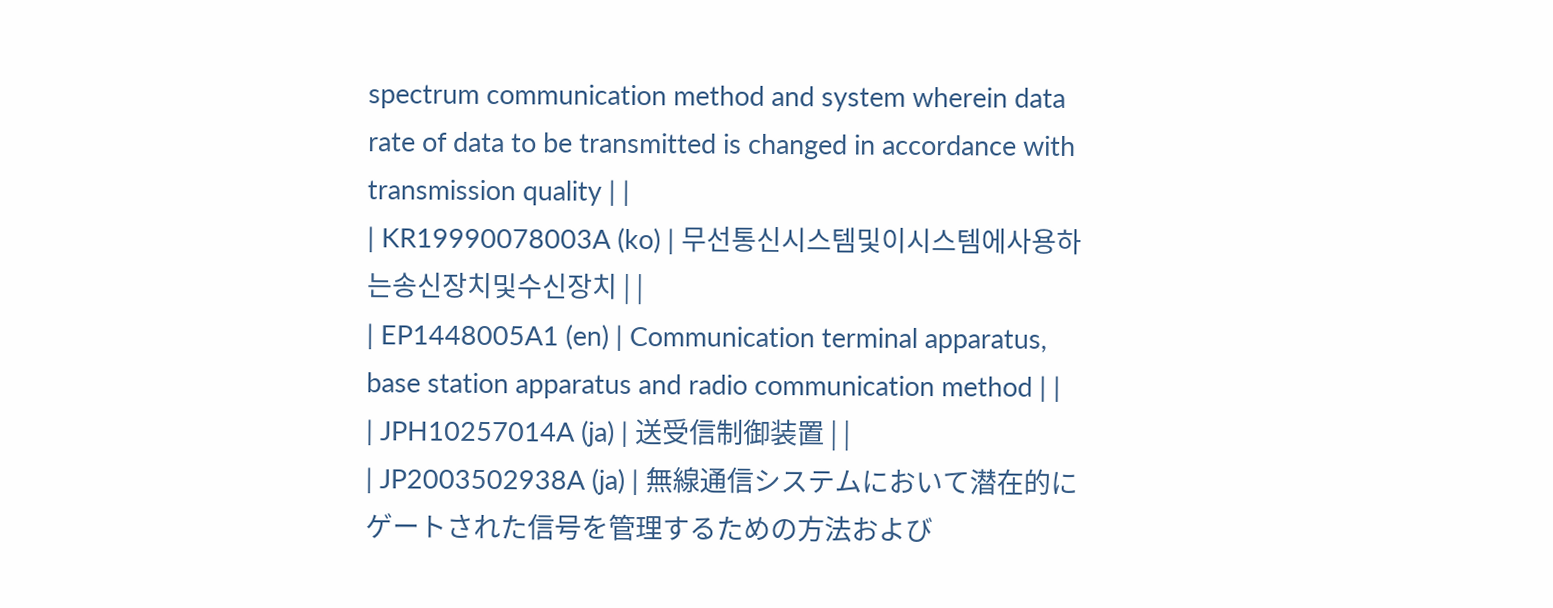spectrum communication method and system wherein data rate of data to be transmitted is changed in accordance with transmission quality | |
| KR19990078003A (ko) | 무선통신시스템및이시스템에사용하는송신장치및수신장치 | |
| EP1448005A1 (en) | Communication terminal apparatus, base station apparatus and radio communication method | |
| JPH10257014A (ja) | 送受信制御装置 | |
| JP2003502938A (ja) | 無線通信システムにおいて潜在的にゲートされた信号を管理するための方法および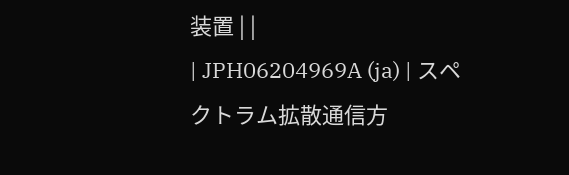装置 | |
| JPH06204969A (ja) | スペクトラム拡散通信方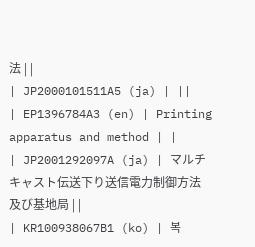法 | |
| JP2000101511A5 (ja) | ||
| EP1396784A3 (en) | Printing apparatus and method | |
| JP2001292097A (ja) | マルチキャスト伝送下り送信電力制御方法及び基地局 | |
| KR100938067B1 (ko) | 복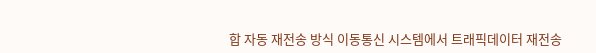합 자동 재전송 방식 이동통신 시스템에서 트래픽데이터 재전송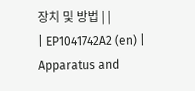장치 및 방법 | |
| EP1041742A2 (en) | Apparatus and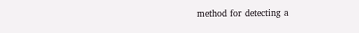method for detecting a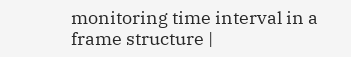monitoring time interval in a frame structure |